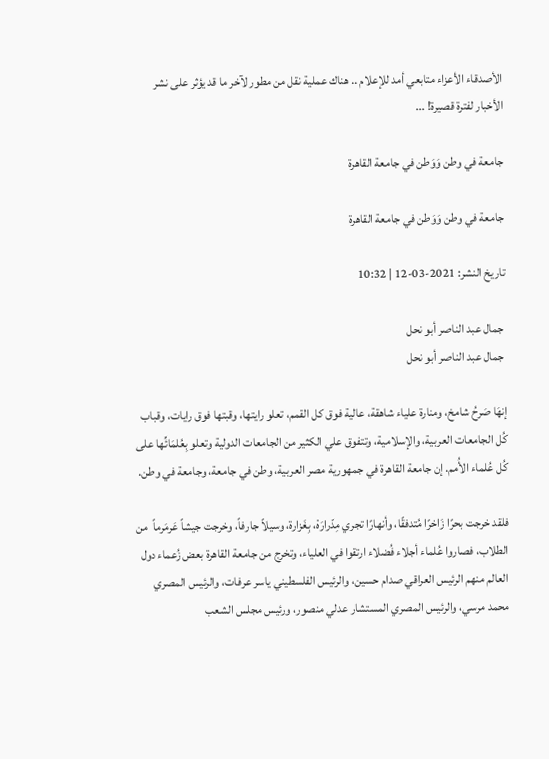الأصدقاء الأعزاء متابعي أمد للإعلام .. هناك عملية نقل من مطور لآخر ما قد يؤثر على نشر الأخبار لفترة قصيرة! ...

جامعة في وطن وَوَطن في جامعة القاهرة

جامعة في وطن وَوَطن في جامعة القاهرة

تاريخ النشر: 2021-03-12 | 10:32

 جمال عبد الناصر أبو نحل
 جمال عبد الناصر أبو نحل

إنهَا صَرحُ شامخ، ومنارة علياء شاهقة، عالية فوق كل القمم، تعلو رايتها، وقبتها فوق رايات، وقباب كُل الجامعات العربية، والإسلامية، وتتفوق علي الكثير من الجامعات الدولية وتعلو بِعُلمَائِّها على كُل عُلماء الأُمم. إن جامعة القاهرة في جمهورية مصر العربية، وطن في جامعة، وجامعة في وطن.

فلقد خرجت بحرًا زَاخرًا مُتدفقًا، وأنهارًا تجري مِدّرارَهْ، بِغَزارة، وسيلاً جارفاً، وخرجت جيشاً عَرمَرماً  من الطلاب، فصاروا عُلماء أجلاء فُضلاء ارتقوا في العلياء، وتخرج من جامعة القاهرة بعض زُعماء دول العالم منهم الرئيس العراقي صدام حسين، والرئيس الفلسطيني ياسر عرفات، والرئيس المصري محمد مرسي، والرئيس المصري المستشار عدلي منصور، ورئيس مجلس الشعب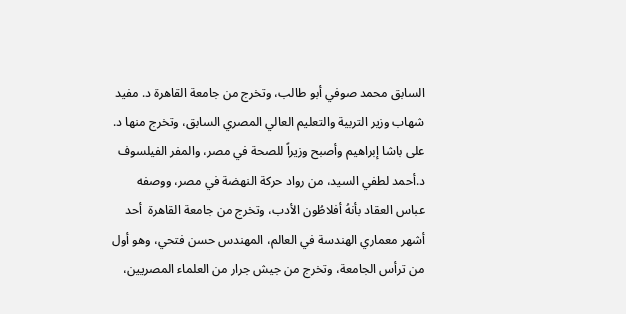السابق محمد صوفي أبو طالب، وتخرج من جامعة القاهرة د. مفيد شهاب وزير التربية والتعليم العالي المصري السابق، وتخرج منها د. على باشا إبراهيم وأصبح وزيراً للصحة في مصر، والمفر الفيلسوف د.أحمد لطفي السيد، من رواد حركة النهضة في مصر، ووصفه عباس العقاد بأنهُ أفلاطُون الأدب، وتخرج من جامعة القاهرة  أحد أشهر معماري الهندسة في العالم، المهندس حسن فتحي، وهو أول من ترأس الجامعة، وتخرج من جيش جرار من العلماء المصريين،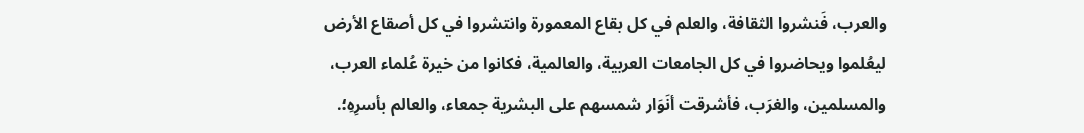والعرب، فَنشروا الثقافة، والعلم في كل بقاع المعمورة وانتشروا في كل أصقاع الأرض ليعُلموا ويحاضروا في كل الجامعات العربية، والعالمية، فكانوا من خيرة عُلماء العرب، والمسلمين، والغرَب، فأشرقت أنَوَار شمسهم على البشرية جمعاء، والعالم بأسرِهِ؛.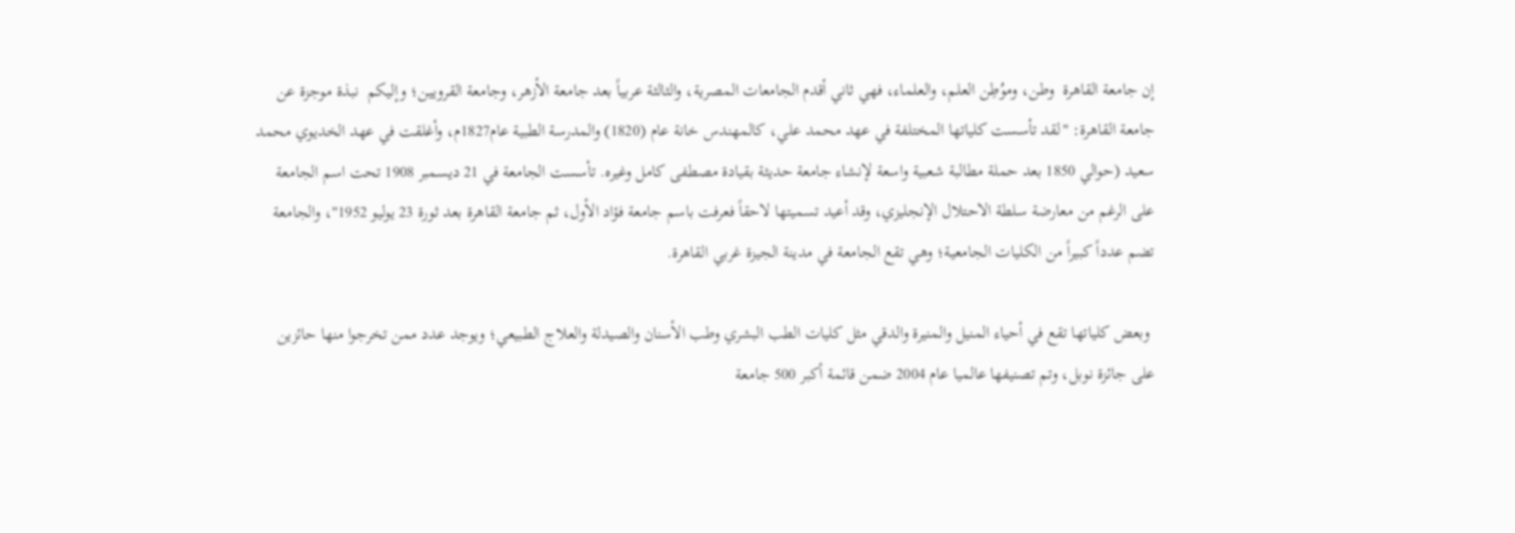إن جامعة القاهرة  وطن، وموُطِن العلم، والعلماء، فهي ثاني أقدم الجامعات المصرية، والثالثة عربياً بعد جامعة الأزهر، وجامعة القرويين؛ وإليكم  نبذة موجزة عن جامعة القاهرة: "لقد تأسست كلياتها المختلفة في عهد محمد علي، كالمهندس خانة عام (1820) والمدرسة الطبية عام1827م، وأغلقت في عهد الخديوي محمد سعيد (حوالي 1850 بعد حملة مطالبة شعبية واسعة لإنشاء جامعة حديثة بقيادة مصطفى كامل وغيره. تأسست الجامعة في 21 ديسمبر 1908 تحت اسم الجامعة على الرغم من معارضة سلطة الاحتلال الإنجليزي، وقد أعيد تسميتها لاحقاً فعرفت باسم جامعة فؤاد الأول، ثم جامعة القاهرة بعد ثورة 23 يوليو 1952"، والجامعة تضم عدداً كبيراً من الكليات الجامعية؛ وهي تقع الجامعة في مدينة الجيزة غربي القاهرة.

 وبعض كلياتها تقع في أحياء المنيل والمنيرة والدقي مثل كليات الطب البشري وطب الأسنان والصيدلة والعلاج الطبيعي؛ ويوجد عدد ممن تخرجوا منها حائزين على جائزة نوبل، وتم تصنيفها عالميا عام 2004 ضمن قائمة أكبر 500 جامعة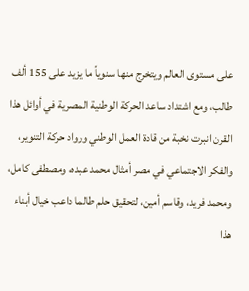على مستوى العالم ويتخرج منها سنوياً ما يزيد على 155 ألف طالب، ومع اشتداد ساعد الحركة الوطنية المصرية في أوائل هذا القرن انبرت نخبة من قادة العمل الوطني ورواد حركة التنوير، والفكر الاجتماعي في مصر أمثال محمد عبده، ومصطفى كامل، ومحمد فريد، وقاسم أمين، لتحقيق حلم طالما داعب خيال أبناء هذا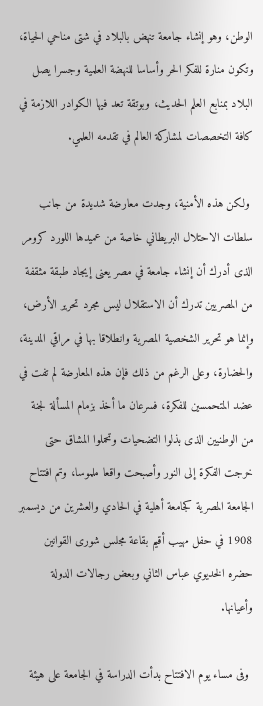الوطن، وهو إنشاء جامعة تنهض بالبلاد في شتى مناحي الحياة، وتكون منارة للفكر الحر وأساسا للنهضة العلمية وجسرا يصل البلاد بمنابع العلم الحديث، وبوتقة تعد فيها الكوادر اللازمة في كافة التخصصات لمشاركة العالم في تقدمه العلمي.

 ولكن هذه الأمنية، وجدت معارضة شديدة من جانب سلطات الاحتلال البريطاني خاصة من عميدها اللورد كرومر الذى أدرك أن إنشاء جامعة في مصر يعنى إيجاد طبقة مثقفة من المصريين تدرك أن الاستقلال ليس مجرد تحرير الأرض، وإنما هو تحرير الشخصية المصرية وانطلاقا بها في مراقي المدينة، والحضارة، وعلى الرغم من ذلك فإن هذه المعارضة لم تفت في عضد المتحمسين للفكرة، فسرعان ما أخذ بزمام المسألة لجنة من الوطنيين الذى بذلوا التضحيات وتحملوا المشاق حتى خرجت الفكرة إلى النور وأصبحت واقعا ملموسا، وتم افتتاح الجامعة المصرية كجامعة أهلية في الحادي والعشرين من ديسمبر 1908 في حفل مهيب أقيم بقاعة مجلس شورى القوانين حضره الخديوي عباس الثاني وبعض رجالات الدولة وأعيانها.

 وفى مساء يوم الافتتاح بدأت الدراسة في الجامعة على هيئة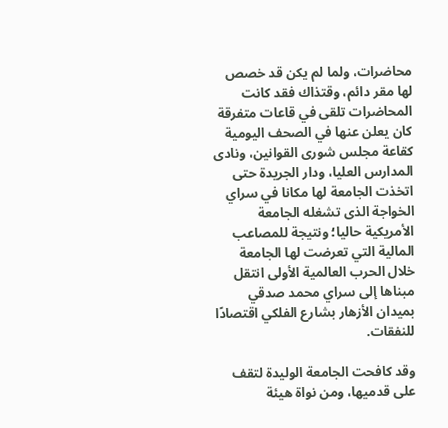محاضرات، ولما لم يكن قد خصص لها مقر دائم، وقتذاك فقد كانت المحاضرات تلقى في قاعات متفرقة كان يعلن عنها في الصحف اليومية كقاعة مجلس شورى القوانين، ونادى المدارس العليا، ودار الجريدة حتى اتخذت الجامعة لها مكانا في سراي الخواجة الذى تشغله الجامعة الأمريكية حاليا؛ ونتيجة للمصاعب المالية التي تعرضت لها الجامعة خلال الحرب العالمية الأولى انتقل مبناها إلى سراي محمد صدقي بميدان الأزهار بشارع الفلكي اقتصادًا للنفقات.

وقد كافحت الجامعة الوليدة لتقف على قدميها، ومن نواة هيئة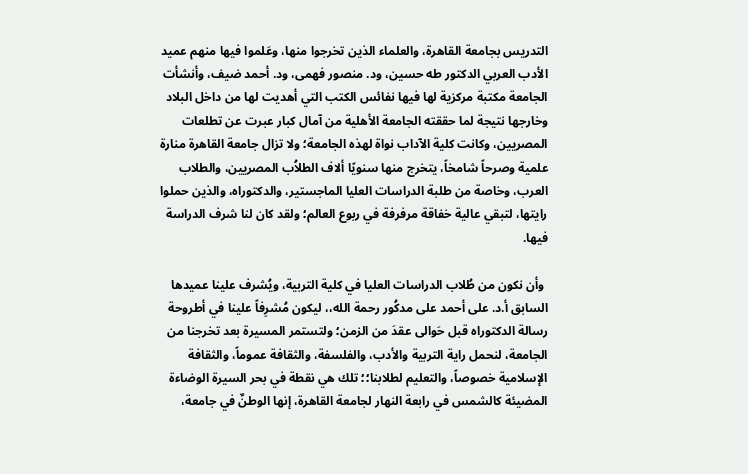التدريس بجامعة القاهرة، والعلماء الذين تخرجوا منها، وعَلموا فيها منهم عميد الأدب العربي الدكتور طه حسين، ود. منصور فهمى، ود. أحمد ضيف، وأنشأت الجامعة مكتبة مركزية لها فيها نفائس الكتب التي أهديت لها من داخل البلاد وخارجها نتيجة لما حققته الجامعة الأهلية من آمال كبار عبرت عن تطلعات المصريين، وكانت كلية الآداب نواة لهذه الجامعة؛ ولا تزال جامعة القاهرة منارة علمية وصرحاً شامخاً، يتخرج منها سنويًا ألاف الطلاُب المصريين، والطلاب العرب، وخاصة من طلبة الدراسات العليا الماجستير، والدكتوراه، والذين حملوا رايتها، لتبقي عالية خفاقة مرفرفة في ربوع العالم؛ ولقد كان لنا شرف الدراسة فيها.

 وأن نكون من طُلاب الدراسات العليا في كلية التربية، ويُشرف علينا عميدها السابق أ.د. على أحمد على مدكُور رحمة الله،، ليكون مُشرِفاً علينا في أطروحة رسالة الدكتوراه قبل حَوالى عقدَ من الزمن؛ ولتستمر المسيرة بعد تخرجنا من الجامعة، لنحمل راية التربية والأدب، والفلسفة، والثقافة عموماً، والثقافة الإسلامية خصوصاً، والتعليم لطلابنا؛؛ تلك هي نقطة في بحر السيرة الوضاءة المضيئة كالشمس في رابعة النهار لجامعة القاهرة، إنها الوطنٌ في جامعة،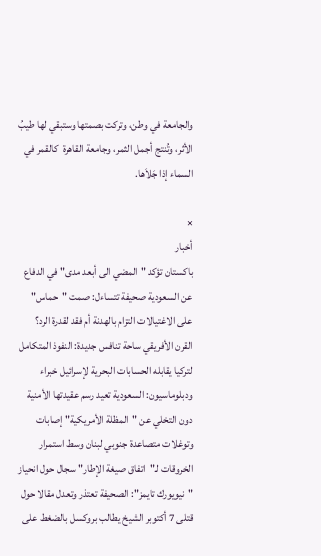والجامعة في وطن، وتركت بصمتها وستبقي لها طيبُ الأثر، وتُنتج أجمل الثمر، وجامعة القاهرة  كالقمر في السماء إذا جَلاَها.

×
أخبار
باكستان تؤكد "المضي الى أبعد مدى" في الدفاع عن السعودية صحيفة تتساءل: صمت "حماس" على الاغتيالات التزام بالهدنة أم فقد لقدرة الرد؟ القرن الأفريقي ساحة تنافس جديدة: النفوذ المتكامل لتركيا يقابله الحسابات البحرية لإسرائيل خبراء ودبلوماسيون: السعودية تعيد رسم عقيدتها الأمنية دون التخلي عن "المظلة الأمريكية" إصابات وتوغلات متصاعدة جنوبي لبنان وسط استمرار الخروقات لـ"اتفاق صيغة الإطار" سجال حول انحياز "نيويورك تايمز": الصحيفة تعتذر وتعدل مقالا حول قتلى 7 أكتوبر الشيخ يطالب بروكسل بالضغط على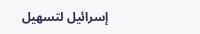إسرائيل لتسهيل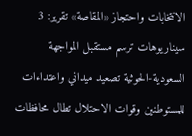الانتخابات واحتجاز «المقاصة» تقرير: 3 سيناريوهات ترسم مستقبل المواجهة السعودية-الحوثية تصعيد ميداني واعتداءات للمستوطنين وقوات الاحتلال تطال محافظات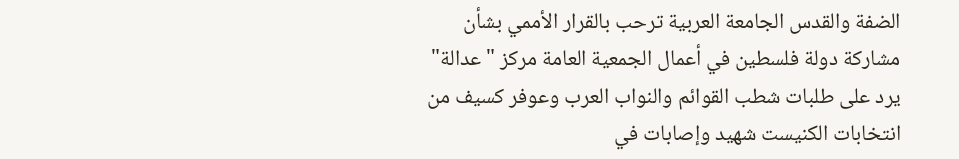الضفة والقدس الجامعة العربية ترحب بالقرار الأممي بشأن مشاركة دولة فلسطين في أعمال الجمعية العامة مركز "عدالة" يرد على طلبات شطب القوائم والنواب العرب وعوفر كسيف من انتخابات الكنيست شهيد وإصابات في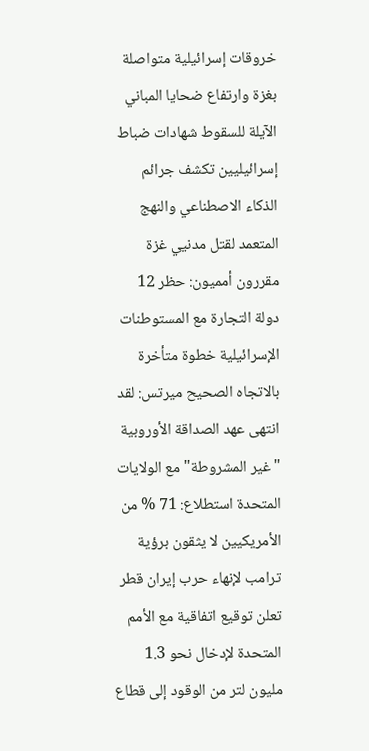خروقات إسرائيلية متواصلة بغزة وارتفاع ضحايا المباني الآيلة للسقوط شهادات ضباط إسرائيليين تكشف جرائم الذكاء الاصطناعي والنهج المتعمد لقتل مدنيي غزة مقررون أمميون: حظر 12 دولة التجارة مع المستوطنات الإسرائيلية خطوة متأخرة بالاتجاه الصحيح ميرتس: لقد انتهى عهد الصداقة الأوروبية "غير المشروطة" مع الولايات المتحدة استطلاع: 71 % من الأمريكيين لا يثقون برؤية ترامب لإنهاء حرب إيران قطر تعلن توقيع اتفاقية مع الأمم المتحدة لإدخال نحو 1.3 مليون لتر من الوقود إلى قطاع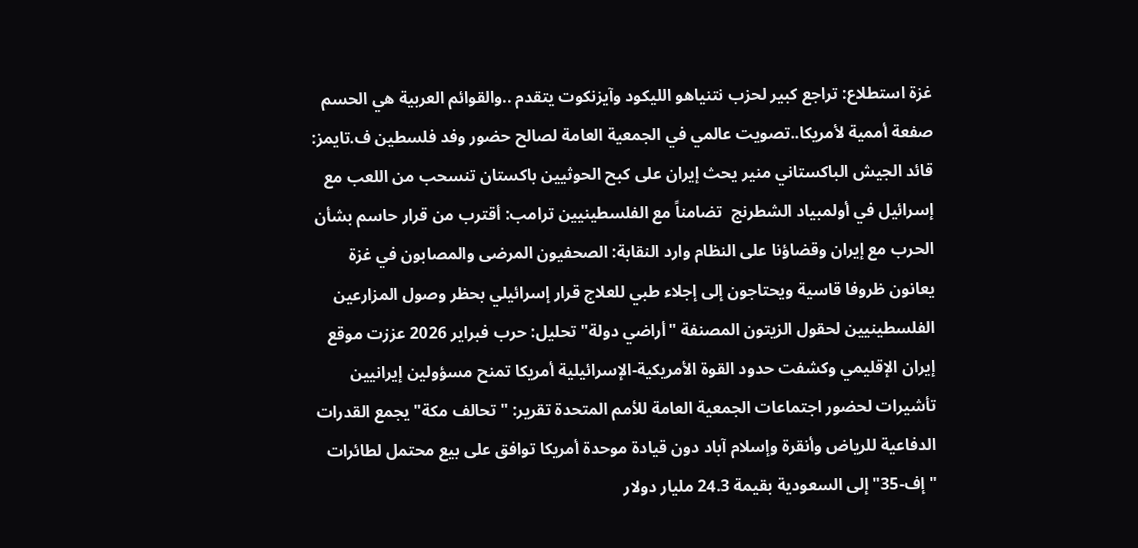غزة استطلاع: تراجع كبير لحزب نتنياهو الليكود وآيزنكوت يتقدم ..والقوائم العربية هي الحسم صفعة أممية لأمريكا..تصويت عالمي في الجمعية العامة لصالح حضور وفد فلسطين ف.تايمز: قائد الجيش الباكستاني منير يحث إيران على كبح الحوثيين باكستان تنسحب من اللعب مع إسرائيل في أولمبياد الشطرنج  تضامناً مع الفلسطينيين ترامب: أقترب من قرار حاسم بشأن الحرب مع إيران وقضاؤنا على النظام وارد النقابة: الصحفيون المرضى والمصابون في غزة يعانون ظروفا قاسية ويحتاجون إلى إجلاء طبي للعلاج قرار إسرائيلي بحظر وصول المزارعين الفلسطينيين لحقول الزيتون المصنفة "أراضي دولة" تحليل: حرب فبراير 2026 عززت موقع إيران الإقليمي وكشفت حدود القوة الأمريكية-الإسرائيلية أمريكا تمنح مسؤولين إيرانيين تأشيرات لحضور اجتماعات الجمعية العامة للأمم المتحدة تقرير: "تحالف مكة" يجمع القدرات الدفاعية للرياض وأنقرة وإسلام آباد دون قيادة موحدة أمريكا توافق على بيع محتمل لطائرات "إف-35" إلى السعودية بقيمة 24.3 مليار دولار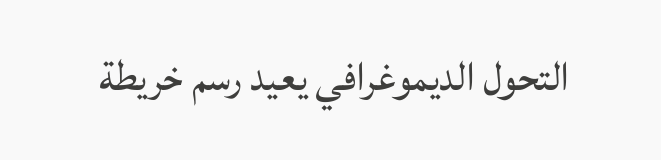التحول الديموغرافي يعيد رسم خريطة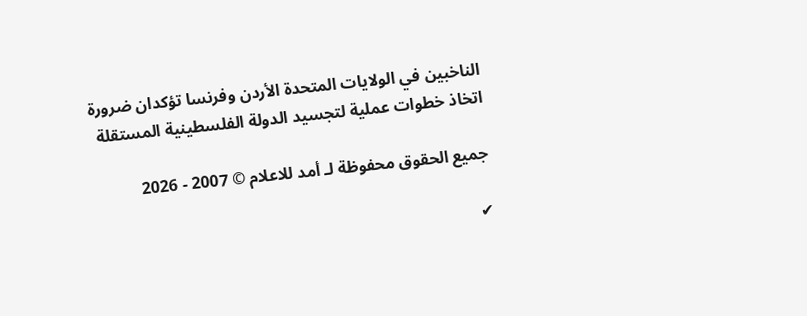الناخبين في الولايات المتحدة الأردن وفرنسا تؤكدان ضرورة اتخاذ خطوات عملية لتجسيد الدولة الفلسطينية المستقلة

جميع الحقوق محفوظة لـ أمد للاعلام © 2007 - 2026

✔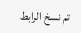تم نسخ الرابط